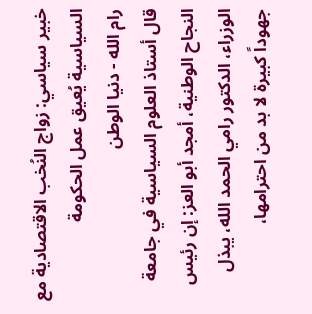خبير سياسي: زواج النُخب الاقتصادية مع السياسية يُعيق عمل الحكومة
رام الله - دنيا الوطن
قال أستاذ العلوم السياسية في جامعة النجاح الوطنية، أمجد أبو العز: إن رئيس الوزراء، الدكتور رامي الحمد الله، يبذل جهوداً كبيرة لا بد من احترامها،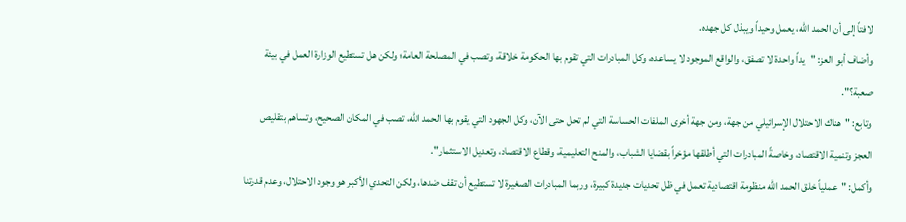لافتاً إلى أن الحمد الله، يعمل وحيداً ويبذل كل جهده.
وأضاف أبو العز: "يداً واحدة لا تصفق، والواقع الموجود لا يساعده، وكل المبادرات التي تقوم بها الحكومة خلاقة، وتصب في المصلحة العامة؛ ولكن هل تستطيع الوزارة العمل في بيئة صعبة؟".
وتابع: "هناك الاحتلال الإسرائيلي من جهة، ومن جهة أخرى الملفات الحساسة التي لم تحل حتى الآن، وكل الجهود التي يقوم بها الحمد الله، تصب في المكان الصحيح، وتساهم بتقليص العجز وتنمية الاقتصاد، وخاصةً المبادرات التي أطلقها مؤخراً بقضايا الشباب، والمنح التعليمية، وقطاع الاقتصاد، وتعديل الاستثمار".
وأكمل: "عملياً خلق الحمد الله منظومة اقتصادية تعمل في ظل تحديات جديدة كبيرة، وربما المبادرات الصغيرة لا تستطيع أن تقف ضدها، ولكن التحدي الأكبر هو وجود الاحتلال، وعدم قدرتنا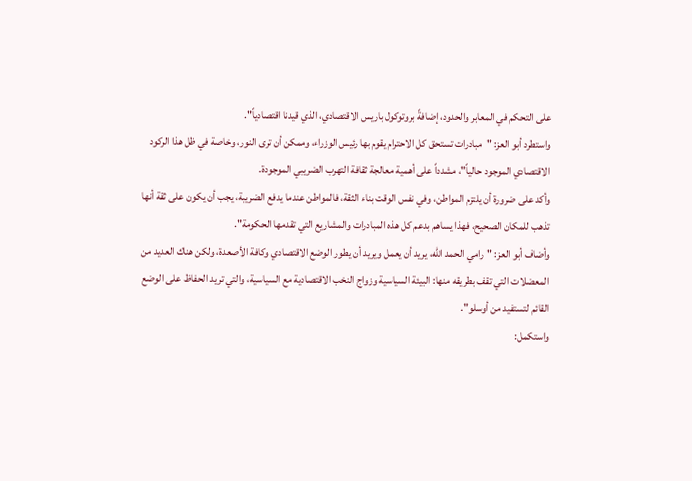على التحكم في المعابر والحدود، إضافةً بروتوكول باريس الاقتصادي، الذي قيدنا اقتصادياً".
واستطرد أبو العز: "مبادرات تستحق كل الاحترام يقوم بها رئيس الوزراء، وممكن أن ترى النور، وخاصة في ظل هذا الركود الاقتصادي الموجود حالياً"، مشدداً على أهمية معالجة ثقافة التهرب الضريبي الموجودة.
وأكد على ضرورة أن يلتزم المواطن، وفي نفس الوقت بناء الثقة، فالمواطن عندما يدفع الضريبة، يجب أن يكون على ثقة أنها تذهب للمكان الصحيح، فهذا يساهم بدعم كل هذه المبادرات والمشاريع التي تقدمها الحكومة".
وأضاف أبو العز: "رامي الحمد الله، يريد أن يعمل ويريد أن يطور الوضع الاقتصادي وكافة الأصعدة، ولكن هناك العديد من المعضلات التي تقف بطريقه منها: البيئة السياسية وزواج النخب الاقتصادية مع السياسية، والتي تريد الحفاظ على الوضع القائم لتستفيد من أوسلو".
واستكمل: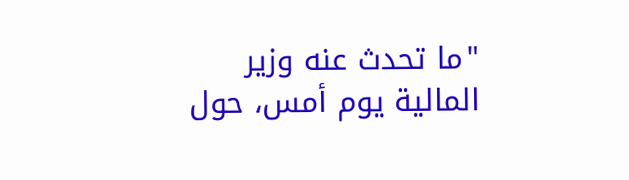"ما تحدث عنه وزير المالية يوم أمس، حول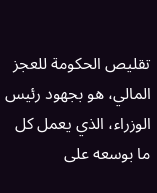تقليص الحكومة للعجز المالي، هو بجهود رئيس الوزراء، الذي يعمل كل ما بوسعه على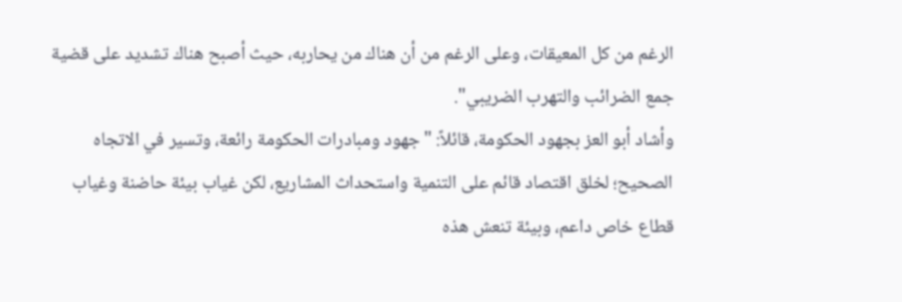الرغم من كل المعيقات، وعلى الرغم من أن هناك من يحاربه، حيث أصبح هناك تشديد على قضية جمع الضرائب والتهرب الضريبي".
وأشاد أبو العز بجهود الحكومة، قائلاً: "جهود ومبادرات الحكومة رائعة، وتسير في الاتجاه الصحيح؛ لخلق اقتصاد قائم على التنمية واستحداث المشاريع، لكن غياب بيئة حاضنة وغياب قطاع خاص داعم، وبيئة تنعش هذه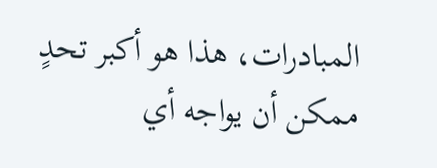المبادرات، هذا هو أكبر تحدٍ ممكن أن يواجه أي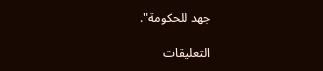جهد للحكومة".

التعليقات